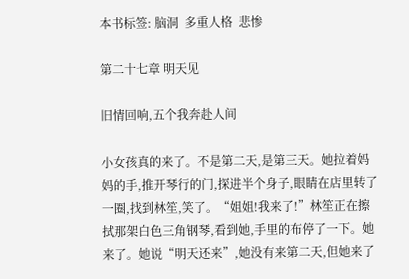本书标签: 脑洞  多重人格  悲惨

第二十七章 明天见

旧情回响,五个我奔赴人间

小女孩真的来了。不是第二天,是第三天。她拉着妈妈的手,推开琴行的门,探进半个身子,眼睛在店里转了一圈,找到林笙,笑了。“姐姐!我来了!”林笙正在擦拭那架白色三角钢琴,看到她,手里的布停了一下。她来了。她说“明天还来”,她没有来第二天,但她来了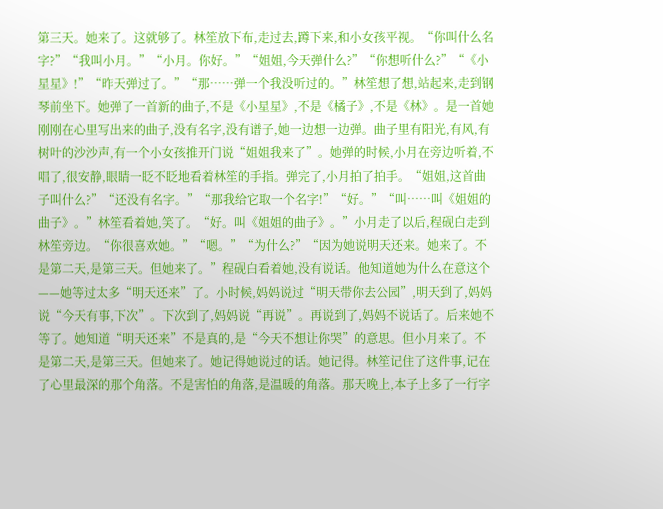第三天。她来了。这就够了。林笙放下布,走过去,蹲下来,和小女孩平视。“你叫什么名字?”“我叫小月。”“小月。你好。”“姐姐,今天弹什么?”“你想听什么?”“《小星星》!”“昨天弹过了。”“那……弹一个我没听过的。”林笙想了想,站起来,走到钢琴前坐下。她弹了一首新的曲子,不是《小星星》,不是《橘子》,不是《林》。是一首她刚刚在心里写出来的曲子,没有名字,没有谱子,她一边想一边弹。曲子里有阳光,有风,有树叶的沙沙声,有一个小女孩推开门说“姐姐我来了”。她弹的时候,小月在旁边听着,不唱了,很安静,眼睛一眨不眨地看着林笙的手指。弹完了,小月拍了拍手。“姐姐,这首曲子叫什么?”“还没有名字。”“那我给它取一个名字!”“好。”“叫……叫《姐姐的曲子》。”林笙看着她,笑了。“好。叫《姐姐的曲子》。”小月走了以后,程砚白走到林笙旁边。“你很喜欢她。”“嗯。”“为什么?”“因为她说明天还来。她来了。不是第二天,是第三天。但她来了。”程砚白看着她,没有说话。他知道她为什么在意这个——她等过太多“明天还来”了。小时候,妈妈说过“明天带你去公园”,明天到了,妈妈说“今天有事,下次”。下次到了,妈妈说“再说”。再说到了,妈妈不说话了。后来她不等了。她知道“明天还来”不是真的,是“今天不想让你哭”的意思。但小月来了。不是第二天,是第三天。但她来了。她记得她说过的话。她记得。林笙记住了这件事,记在了心里最深的那个角落。不是害怕的角落,是温暖的角落。那天晚上,本子上多了一行字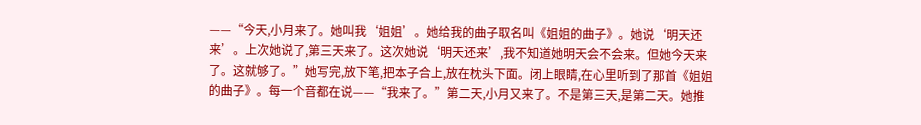——“今天,小月来了。她叫我‘姐姐’。她给我的曲子取名叫《姐姐的曲子》。她说‘明天还来’。上次她说了,第三天来了。这次她说‘明天还来’,我不知道她明天会不会来。但她今天来了。这就够了。”她写完,放下笔,把本子合上,放在枕头下面。闭上眼睛,在心里听到了那首《姐姐的曲子》。每一个音都在说——“我来了。”第二天,小月又来了。不是第三天,是第二天。她推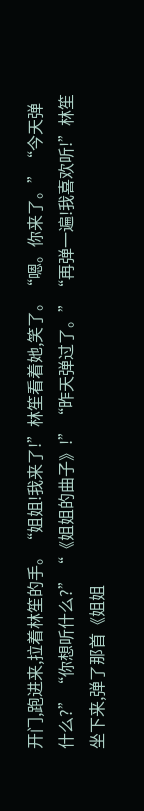开门,跑进来,拉着林笙的手。“姐姐!我来了!”林笙看着她,笑了。“嗯。你来了。”“今天弹什么?”“你想听什么?”“《姐姐的曲子》!”“昨天弹过了。”“再弹一遍!我喜欢听!”林笙坐下来,弹了那首《姐姐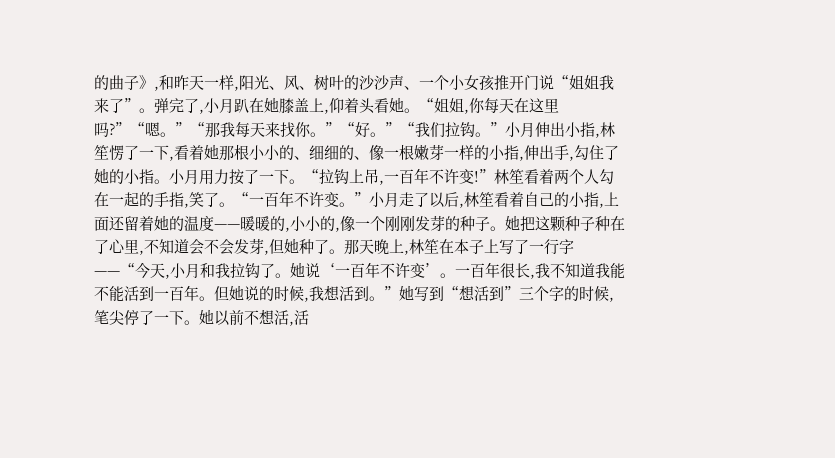的曲子》,和昨天一样,阳光、风、树叶的沙沙声、一个小女孩推开门说“姐姐我来了”。弹完了,小月趴在她膝盖上,仰着头看她。“姐姐,你每天在这里吗?”“嗯。”“那我每天来找你。”“好。”“我们拉钩。”小月伸出小指,林笙愣了一下,看着她那根小小的、细细的、像一根嫩芽一样的小指,伸出手,勾住了她的小指。小月用力按了一下。“拉钩上吊,一百年不许变!”林笙看着两个人勾在一起的手指,笑了。“一百年不许变。”小月走了以后,林笙看着自己的小指,上面还留着她的温度——暖暖的,小小的,像一个刚刚发芽的种子。她把这颗种子种在了心里,不知道会不会发芽,但她种了。那天晚上,林笙在本子上写了一行字——“今天,小月和我拉钩了。她说‘一百年不许变’。一百年很长,我不知道我能不能活到一百年。但她说的时候,我想活到。”她写到“想活到”三个字的时候,笔尖停了一下。她以前不想活,活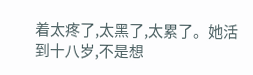着太疼了,太黑了,太累了。她活到十八岁,不是想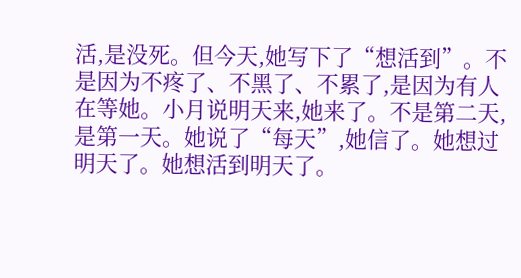活,是没死。但今天,她写下了“想活到”。不是因为不疼了、不黑了、不累了,是因为有人在等她。小月说明天来,她来了。不是第二天,是第一天。她说了“每天”,她信了。她想过明天了。她想活到明天了。